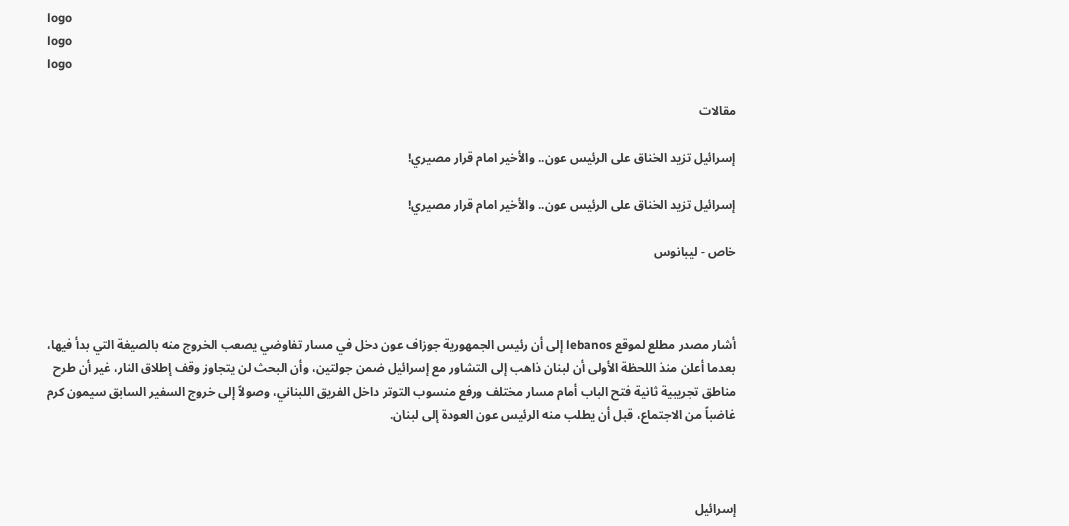logo
logo
logo

مقالات

إسرائيل تزيد الخناق على الرئيس عون.. والأخير امام قرار مصيري!

إسرائيل تزيد الخناق على الرئيس عون.. والأخير امام قرار مصيري!

خاص - ليبانوس



أشار مصدر مطلع لموقع lebanos إلى أن رئيس الجمهورية جوزاف عون دخل في مسار تفاوضي يصعب الخروج منه بالصيغة التي بدأ فيها، بعدما أعلن منذ اللحظة الأولى أن لبنان ذاهب إلى التشاور مع إسرائيل ضمن جولتين، وأن البحث لن يتجاوز وقف إطلاق النار، غير أن طرح مناطق تجريبية ثانية فتح الباب أمام مسار مختلف ورفع منسوب التوتر داخل الفريق اللبناني، وصولاً إلى خروج السفير السابق سيمون كرم غاضباً من الاجتماع، قبل أن يطلب منه الرئيس عون العودة إلى لبنان.



إسرائيل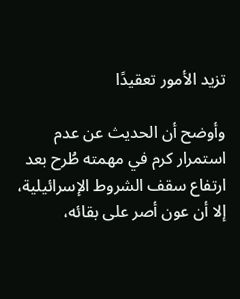تزيد الأمور تعقيدًا

وأوضح أن الحديث عن عدم استمرار كرم في مهمته طُرح بعد ارتفاع سقف الشروط الإسرائيلية، إلا أن عون أصر على بقائه،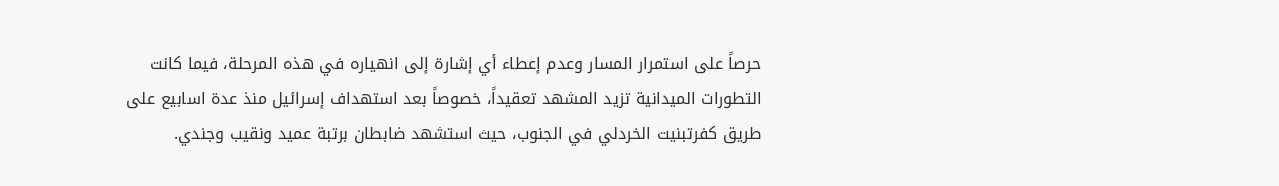حرصاً على استمرار المسار وعدم إعطاء أي إشارة إلى انهياره في هذه المرحلة، فيما كانت التطورات الميدانية تزيد المشهد تعقيداً، خصوصاً بعد استهداف إسرائيل منذ عدة اسابيع على طريق كفرتبنيت الخردلي في الجنوب، حيث استشهد ضابطان برتبة عميد ونقيب وجندي.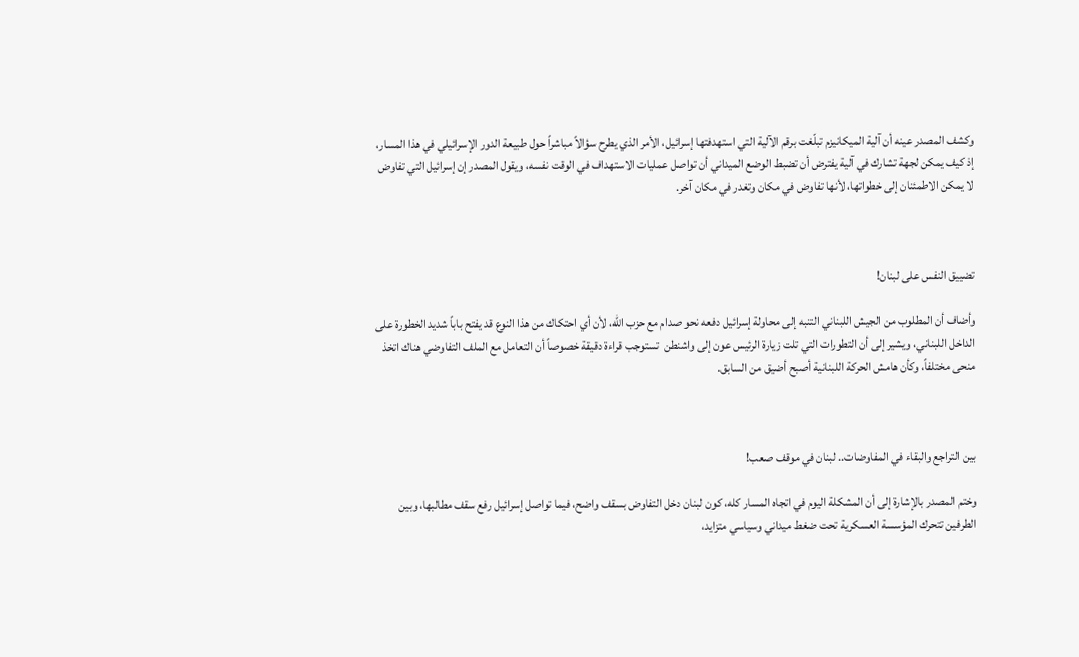وكشف المصدر عينه أن آلية الميكانيزم تبلّغت برقم الآلية التي استهدفتها إسرائيل، الأمر الذي يطرح سؤالاً مباشراً حول طبيعة الدور الإسرائيلي في هذا المسار، إذ كيف يمكن لجهة تشارك في آلية يفترض أن تضبط الوضع الميداني أن تواصل عمليات الاستهداف في الوقت نفسه، ويقول المصدر إن إسرائيل التي تفاوض لا يمكن الاطمئنان إلى خطواتها، لأنها تفاوض في مكان وتغدر في مكان آخر.



تضييق النفس على لبنان!

وأضاف أن المطلوب من الجيش اللبناني التنبه إلى محاولة إسرائيل دفعه نحو صدام مع حزب الله، لأن أي احتكاك من هذا النوع قد يفتح باباً شديد الخطورة على الداخل اللبناني، ويشير إلى أن التطورات التي تلت زيارة الرئيس عون إلى واشنطن  تستوجب قراءة دقيقة خصوصاً أن التعامل مع الملف التفاوضي هناك اتخذ منحى مختلفاً، وكأن هامش الحركة اللبنانية أصبح أضيق من السابق.



بين التراجع والبقاء في المفاوضات.. لبنان في موقف صعب!

وختم المصدر بالإشارة إلى أن المشكلة اليوم في اتجاه المسار كله، كون لبنان دخل التفاوض بسقف واضح، فيما تواصل إسرائيل رفع سقف مطالبها، وبين الطرفين تتحرك المؤسسة العسكرية تحت ضغط ميداني وسياسي متزايد،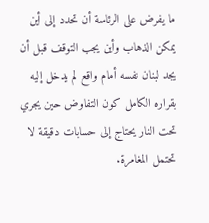ما يفرض على الرئاسة أن تحدد إلى أين يمكن الذهاب وأين يجب التوقف قبل أن يجد لبنان نفسه أمام واقع لم يدخل إليه بقراره الكامل كون التفاوض حين يجري تحت النار يحتاج إلى حسابات دقيقة لا تحتمل المغامرة.